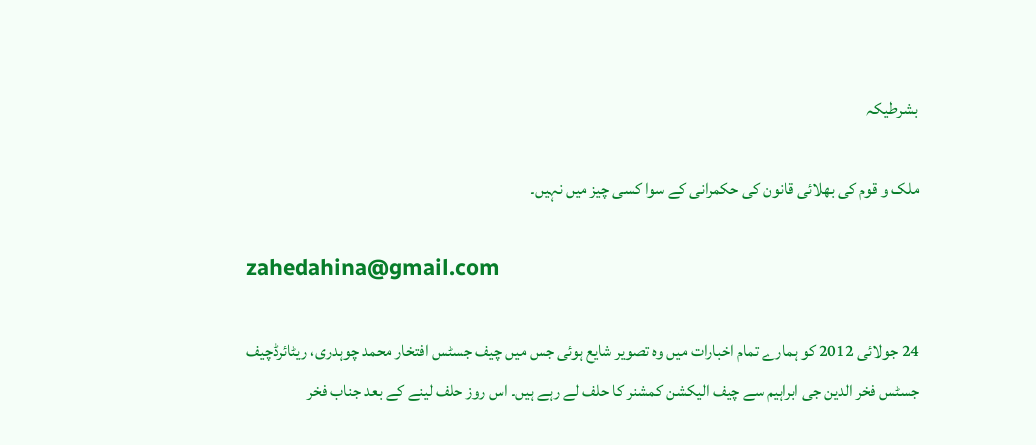بشرطیکہ

ملک و قوم کی بھلائی قانون کی حکمرانی کے سوا کسی چیز میں نہیں۔

zahedahina@gmail.com

24 جولائی 2012 کو ہمارے تمام اخبارات میں وہ تصویر شایع ہوئی جس میں چیف جسٹس افتخار محمد چوہدری، ریٹائرڈچیف جسٹس فخر الدین جی ابراہیم سے چیف الیکشن کمشنر کا حلف لے رہے ہیں۔ اس روز حلف لینے کے بعد جناب فخر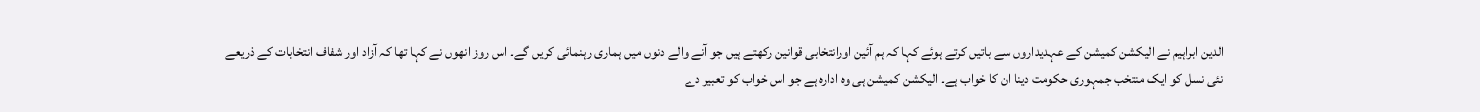الدین ابراہیم نے الیکشن کمیشن کے عہدیداروں سے باتیں کرتے ہوئے کہا کہ ہم آئین اورانتخابی قوانین رکھتے ہیں جو آنے والے دنوں میں ہماری رہنمائی کریں گے۔ اس روز انھوں نے کہا تھا کہ آزاد اور شفاف انتخابات کے ذریعے نئی نسل کو ایک منتخب جمہوری حکومت دینا ان کا خواب ہے۔ الیکشن کمیشن ہی وہ ادارہ ہے جو اس خواب کو تعبیر دے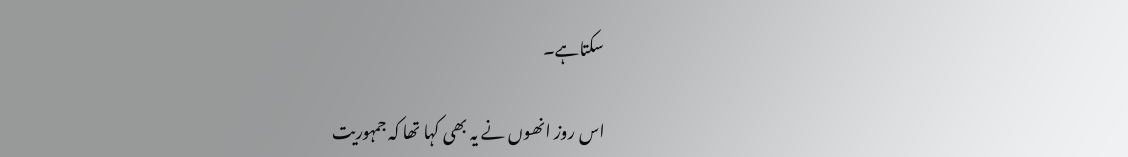سکتاہے۔

اس روز انھوں نے یہ بھی کہا تھا کہ جمہوریت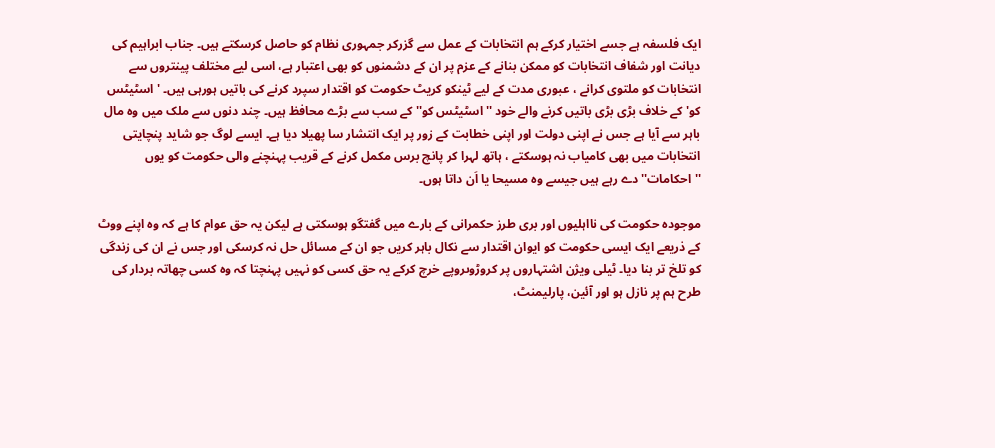ایک فلسفہ ہے جسے اختیار کرکے ہم انتخابات کے عمل سے گزرکر جمہوری نظام کو حاصل کرسکتے ہیں۔ جناب ابراہیم کی دیانت اور شفاف انتخابات کو ممکن بنانے کے عزم پر ان کے دشمنوں کو بھی اعتبار ہے، اسی لیے مختلف پینتروں سے انتخابات کو ملتوی کرانے ، عبوری مدت کے لیے ٹینکو کریٹ حکومت کو اقتدار سپرد کرنے کی باتیں ہورہی ہیں۔ 'اسٹیٹس کو' کے خلاف بڑی بڑی باتیں کرنے والے خود ''اسٹیٹس کو'' کے سب سے بڑے محافظ ہیں۔ چند دنوں سے ملک میں وہ مال باہر سے آیا ہے جس نے اپنی دولت اور اپنی خطابت کے زور پر ایک انتشار سا پھیلا دیا ہے۔ ایسے لوگ جو شاید پنچایتی انتخابات میں بھی کامیاب نہ ہوسکتے ، ہاتھ لہرا کر پانچ برس مکمل کرنے کے قریب پہنچنے والی حکومت کو یوں ''احکامات'' دے رہے ہیں جیسے وہ مسیحا یا اَن داتا ہوں۔

موجودہ حکومت کی نااہلیوں اور بری طرز حکمرانی کے بارے میں گفتگو ہوسکتی ہے لیکن یہ حق عوام کا ہے کہ وہ اپنے ووٹ کے ذریعے ایک ایسی حکومت کو ایوان اقتدار سے نکال باہر کریں جو ان کے مسائل حل نہ کرسکی اور جس نے ان کی زندگی کو تلخ تر بنا دیا۔ ٹیلی ویژن اشتہاروں پر کروڑوںروپے خرچ کرکے یہ حق کسی کو نہیں پہنچتا کہ وہ کسی چھاتہ بردار کی طرح ہم پر نازل ہو اور آئین، پارلیمنٹ،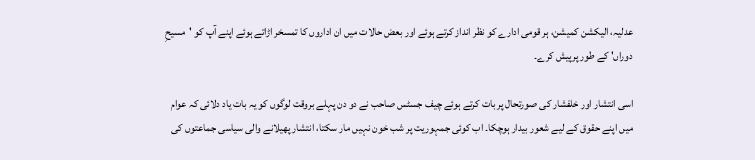عدلیہ، الیکشن کمیشن، ہر قومی ادارے کو نظر انداز کرتے ہوئے اور بعض حالات میں ان اداروں کا تمسخر اڑاتے ہوئے اپنے آپ کو 'مسیحِ دوراں' کے طور پرپیش کرے۔

اسی انتشار اور خلفشار کی صورتحال پر بات کرتے ہوئے چیف جسٹس صاحب نے دو دن پہلے بروقت لوگوں کو یہ بات یاد دلائی کہ عوام میں اپنے حقوق کے لیے شعور بیدار ہوچکا۔ اب کوئی جمہوریت پر شب خون نہیں مار سکتا، انتشار پھیلانے والی سیاسی جماعتوں کی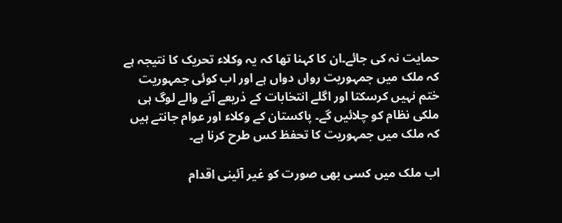حمایت نہ کی جائے۔ان کا کہنا تھا کہ یہ وکلاء تحریک کا نتیجہ ہے کہ ملک میں جمہوریت رواں دواں ہے اور اب کوئی جمہوریت ختم نہیں کرسکتا اور اگلے انتخابات کے ذریعے آنے والے لوگ ہی ملکی نظام کو چلائیں گے۔ پاکستان کے وکلاء اور عوام جانتے ہیں کہ ملک میں جمہوریت کا تحفظ کس طرح کرنا ہے۔

اب ملک میں کسی بھی صورت کو غیر آئینی اقدام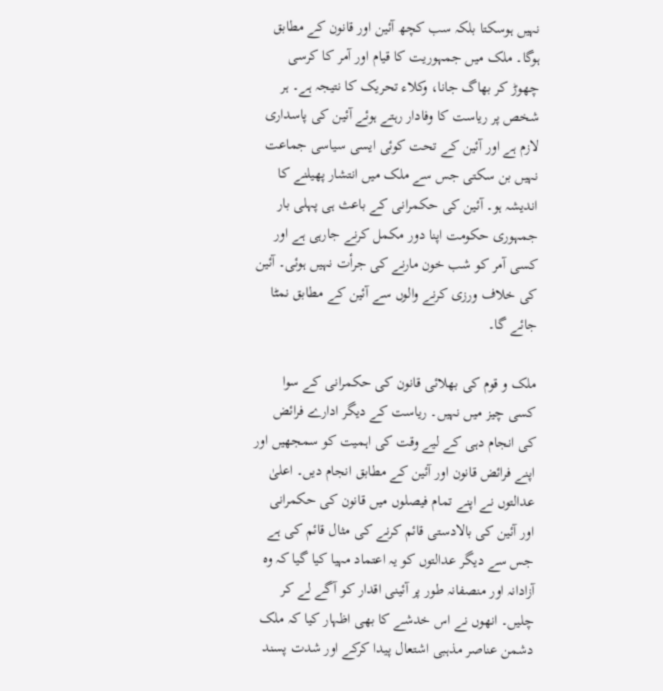نہیں ہوسکتا بلکہ سب کچھ آئین اور قانون کے مطابق ہوگا۔ ملک میں جمہوریت کا قیام اور آمر کا کرسی چھوڑ کر بھاگ جانا، وکلاء تحریک کا نتیجہ ہے۔ ہر شخص پر ریاست کا وفادار رہتے ہوئے آئین کی پاسداری لازم ہے اور آئین کے تحت کوئی ایسی سیاسی جماعت نہیں بن سکتی جس سے ملک میں انتشار پھیلنے کا اندیشہ ہو۔ آئین کی حکمرانی کے باعث ہی پہلی بار جمہوری حکومت اپنا دور مکمل کرنے جارہی ہے اور کسی آمر کو شب خون مارنے کی جرأت نہیں ہوئی۔ آئین کی خلاف ورزی کرنے والوں سے آئین کے مطابق نمٹا جائے گا۔

ملک و قوم کی بھلائی قانون کی حکمرانی کے سوا کسی چیز میں نہیں۔ ریاست کے دیگر ادارے فرائض کی انجام دہی کے لیے وقت کی اہمیت کو سمجھیں اور اپنے فرائض قانون اور آئین کے مطابق انجام دیں۔ اعلیٰ عدالتوں نے اپنے تمام فیصلوں میں قانون کی حکمرانی اور آئین کی بالادستی قائم کرنے کی مثال قائم کی ہے جس سے دیگر عدالتوں کو یہ اعتماد مہیا کیا گیا کہ وہ آزادانہ اور منصفانہ طور پر آئینی اقدار کو آگے لے کر چلیں۔ انھوں نے اس خدشے کا بھی اظہار کیا کہ ملک دشمن عناصر مذہبی اشتعال پیدا کرکے اور شدت پسند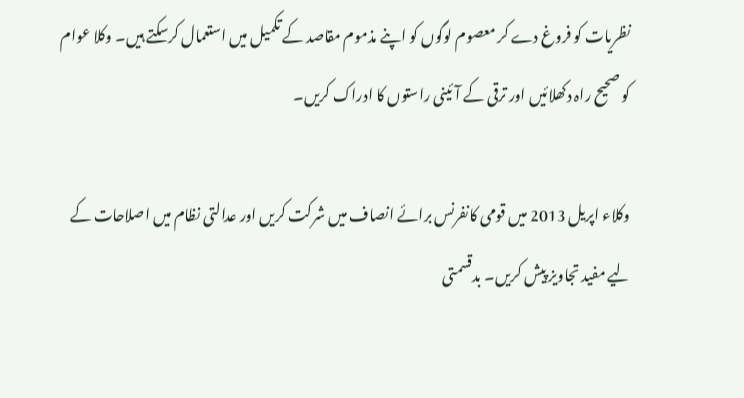نظریات کو فروغ دے کر معصوم لوگوں کو اپنے مذموم مقاصد کے تکمیل میں استعمال کرسکتے ہیں۔ وکلا عوام کو صحیح راہ دکھلائیں اور ترقی کے آئینی راستوں کا ادراک کریں۔

وکلاء اپریل 2013 میں قومی کانفرنس برائے انصاف میں شرکت کریں اور عدالتی نظام میں اصلاحات کے لیے مفید تجاویز پیش کریں۔ بدقسمتی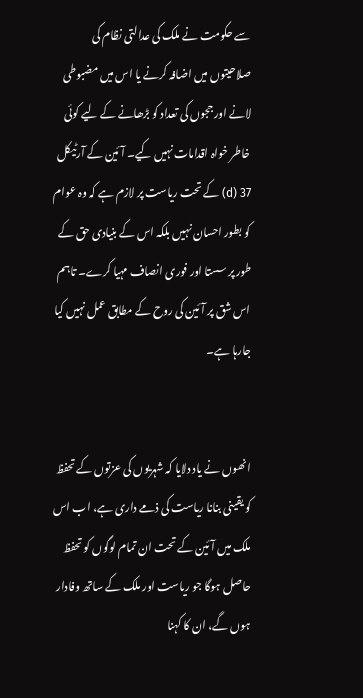سے حکومت نے ملک کی عدالتی نظام کی صلاحیتوں میں اضافہ کرنے یا اس میں مضبوطی لانے اور ججوں کی تعداد کو بڑھانے کے لیے کوئی خاطر خواہ اقدامات نہیں کیے۔ آئین کے آرٹیکل 37 (d) کے تحت ریاست پر لازم ہے کہ وہ عوام کو بطور احسان نہیں بلکہ اس کے بنیادی حق کے طور پر سستا اور فوری انصاف مہیا کرے۔ تاہم اس شق پر آئین کی روح کے مطابق عمل نہیں کیا جارہا ہے۔


انھوں نے یاد دلایا کہ شہریوں کی عزتوں کے تحفظ کو یقینی بنانا ریاست کی ذمے داری ہے، اب اس ملک میں آئین کے تحت ان تمام لوگوں کو تحفظ حاصل ہوگا جو ریاست اور ملک کے ساتھ وفادار ہوں گے، ان کا کہنا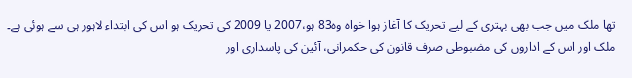تھا ملک میں جب بھی بہتری کے لیے تحریک کا آغاز ہوا خواہ وہ83 ہو،2007 یا 2009 کی تحریک ہو اس کی ابتداء لاہور ہی سے ہوئی ہے۔ ملک اور اس کے اداروں کی مضبوطی صرف قانون کی حکمرانی، آئین کی پاسداری اور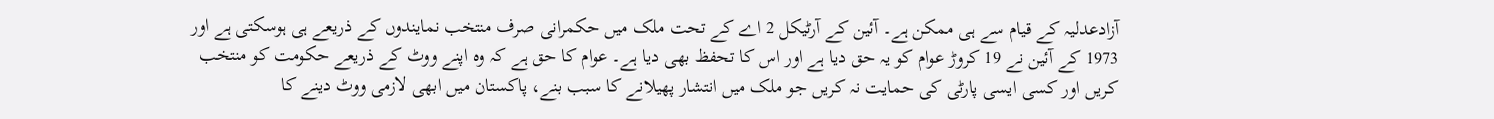آزادعدلیہ کے قیام سے ہی ممکن ہے۔ آئین کے آرٹیکل 2 اے کے تحت ملک میں حکمرانی صرف منتخب نمایندوں کے ذریعے ہی ہوسکتی ہے اور 1973 کے آئین نے 19 کروڑ عوام کو یہ حق دیا ہے اور اس کا تحفظ بھی دیا ہے۔ عوام کا حق ہے کہ وہ اپنے ووٹ کے ذریعے حکومت کو منتخب کریں اور کسی ایسی پارٹی کی حمایت نہ کریں جو ملک میں انتشار پھیلانے کا سبب بنے، پاکستان میں ابھی لازمی ووٹ دینے کا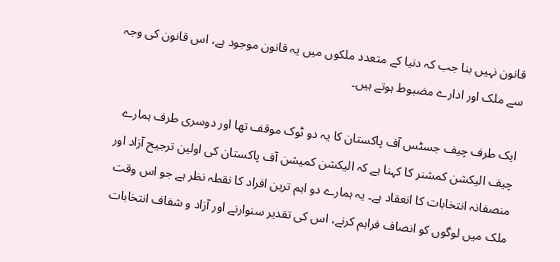قانون نہیں بنا جب کہ دنیا کے متعدد ملکوں میں یہ قانون موجود ہے، اس قانون کی وجہ سے ملک اور ادارے مضبوط ہوتے ہیں۔

ایک طرف چیف جسٹس آف پاکستان کا یہ دو ٹوک موقف تھا اور دوسری طرف ہمارے چیف الیکشن کمشنر کا کہنا ہے کہ الیکشن کمیشن آف پاکستان کی اولین ترجیح آزاد اور منصفانہ انتخابات کا انعقاد ہے۔ یہ ہمارے دو اہم ترین افراد کا نقطہ نظر ہے جو اس وقت ملک میں لوگوں کو انصاف فراہم کرنے، اس کی تقدیر سنوارنے اور آزاد و شفاف انتخابات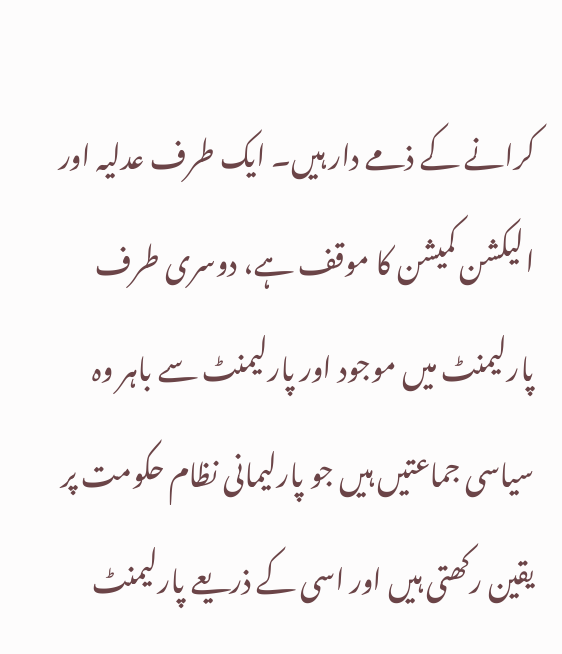کرانے کے ذمے دار ہیں۔ ایک طرف عدلیہ اور الیکشن کمیشن کا موقف ہے، دوسری طرف پارلیمنٹ میں موجود اور پارلیمنٹ سے باہر وہ سیاسی جماعتیں ہیں جو پارلیمانی نظام حکومت پر یقین رکھتی ہیں اور اسی کے ذریعے پارلیمنٹ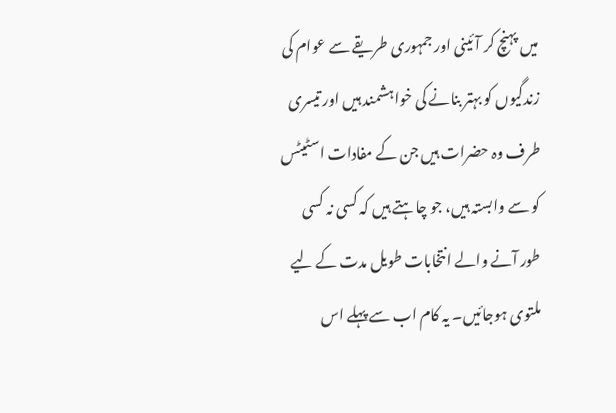میں پہنچ کر آئینی اور جمہوری طریقے سے عوام کی زندگیوں کو بہتر بنانے کی خواہشمند ہیں اور تیسری طرف وہ حضرات ہیں جن کے مفادات اسٹیٹس کو سے وابستہ ہیں، جو چاہتے ہیں کہ کسی نہ کسی طور آنے والے انتخابات طویل مدت کے لیے ملتوی ہوجائیں۔ یہ کام اب سے پہلے اس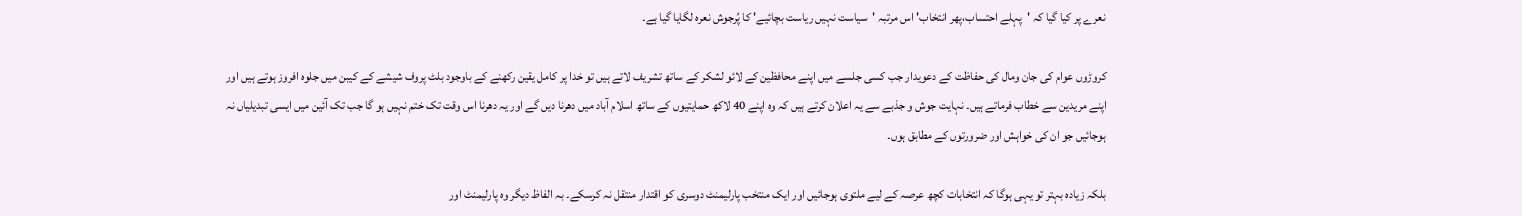نعرے پر کیا گیا کہ 'پہلے احتساب،پھر انتخاب' اس مرتبہ 'سیاست نہیں ریاست بچائیے' کا پُرجوش نعرہ لگایا گیا ہے۔

کروڑوں عوام کی جان ومال کی حفاظت کے دعویدار جب کسی جلسے میں اپنے محافظین کے لائو لشکر کے ساتھ تشریف لاتے ہیں تو خدا پر کامل یقین رکھنے کے باوجود بلٹ پروف شیشے کے کیبن میں جلوہ افروز ہوتے ہیں اور اپنے مریدین سے خطاب فرماتے ہیں۔ نہایت جوش و جذبے سے یہ اعلان کرتے ہیں کہ وہ اپنے 40 لاکھ حمایتیوں کے ساتھ اسلام آباد میں دھرنا دیں گے اور یہ دھرنا اس وقت تک ختم نہیں ہو گا جب تک آئین میں ایسی تبدیلیاں نہ ہوجائیں جو ان کی خواہش اور ضرورتوں کے مطابق ہوں۔

بلکہ زیادہ بہتر تو یہی ہوگا کہ انتخابات کچھ عرصہ کے لیے ملتوی ہوجائیں اور ایک منتخب پارلیمنٹ دوسری کو اقتدار منتقل نہ کرسکے۔ بہ الفاظ دیگر وہ پارلیمنٹ اور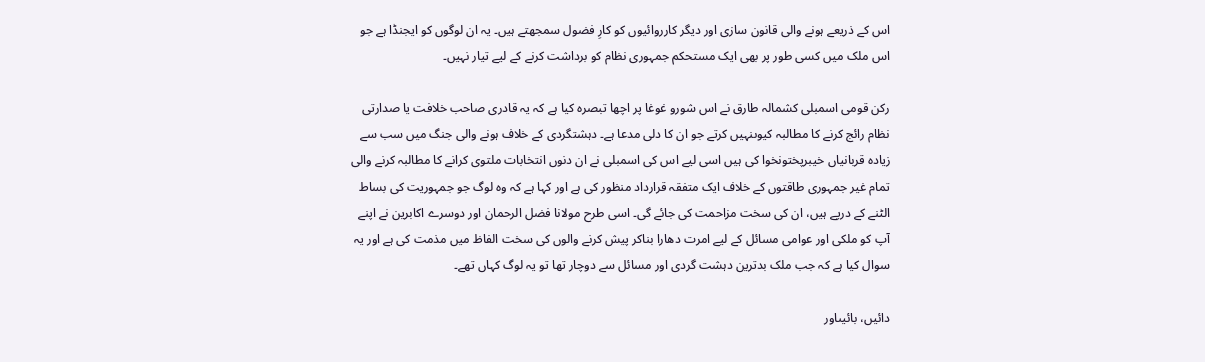اس کے ذریعے ہونے والی قانون سازی اور دیگر کارروائیوں کو کارِ فضول سمجھتے ہیں۔ یہ ان لوگوں کو ایجنڈا ہے جو اس ملک میں کسی طور پر بھی ایک مستحکم جمہوری نظام کو برداشت کرنے کے لیے تیار نہیں۔

رکن قومی اسمبلی کشمالہ طارق نے اس شورو غوغا پر اچھا تبصرہ کیا ہے کہ یہ قادری صاحب خلافت یا صدارتی نظام رائج کرنے کا مطالبہ کیوںنہیں کرتے جو ان کا دلی مدعا ہے۔ دہشتگردی کے خلاف ہونے والی جنگ میں سب سے زیادہ قربانیاں خیبرپختونخوا کی ہیں اسی لیے اس کی اسمبلی نے ان دنوں انتخابات ملتوی کرانے کا مطالبہ کرنے والی تمام غیر جمہوری طاقتوں کے خلاف ایک متفقہ قرارداد منظور کی ہے اور کہا ہے کہ وہ لوگ جو جمہوریت کی بساط الٹنے کے درپے ہیں، ان کی سخت مزاحمت کی جائے گی۔ اسی طرح مولانا فضل الرحمان اور دوسرے اکابرین نے اپنے آپ کو ملکی اور عوامی مسائل کے لیے امرت دھارا بناکر پیش کرنے والوں کی سخت الفاظ میں مذمت کی ہے اور یہ سوال کیا ہے کہ جب ملک بدترین دہشت گردی اور مسائل سے دوچار تھا تو یہ لوگ کہاں تھے۔

دائیں، بائیںاور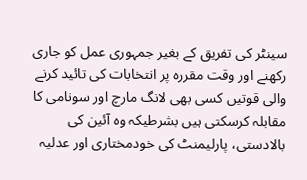سینٹر کی تفریق کے بغیر جمہوری عمل کو جاری رکھنے اور وقت مقررہ پر انتخابات کی تائید کرنے والی قوتیں کسی بھی لانگ مارچ اور سونامی کا مقابلہ کرسکتی ہیں بشرطیکہ وہ آئین کی بالادستی، پارلیمنٹ کی خودمختاری اور عدلیہ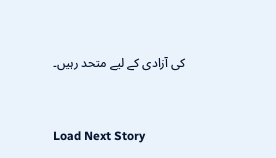کی آزادی کے لیے متحد رہیں۔


Load Next Story